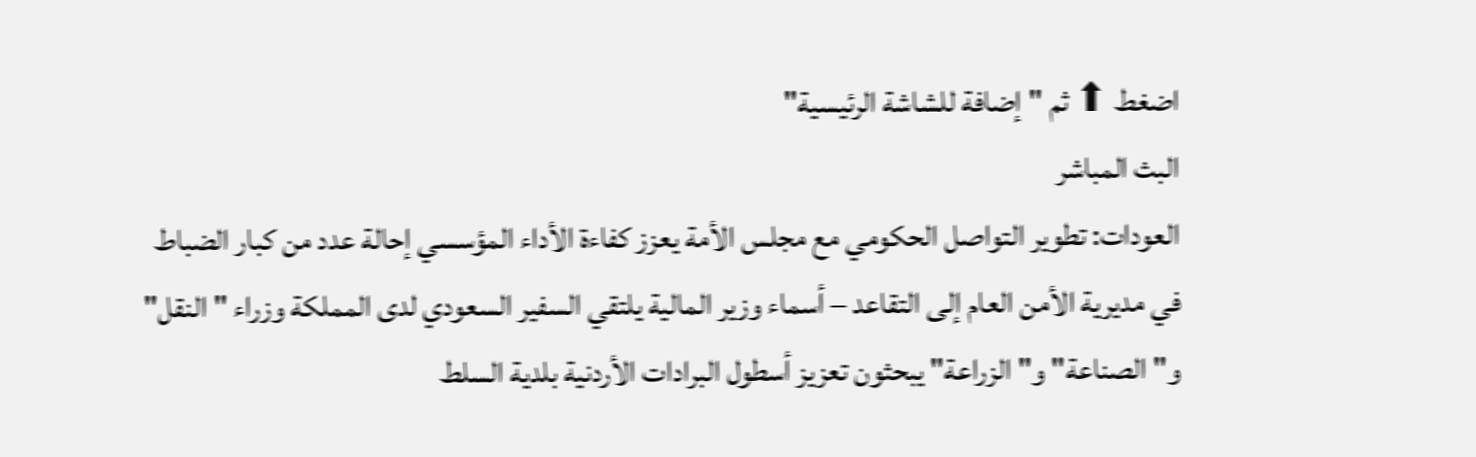اضغط ⬆ ثم "إضافة للشاشة الرئيسية"
البث المباشر
العودات: تطوير التواصل الحكومي مع مجلس الأمة يعزز كفاءة الأداء المؤسسي إحالة عدد من كبار الضباط في مديرية الأمن العام إلى التقاعد – أسماء وزير المالية يلتقي السفير السعودي لدى المملكة وزراء "النقل" و"الصناعة" و"الزراعة" يبحثون تعزيز أسطول البرادات الأردنية بلدية السلط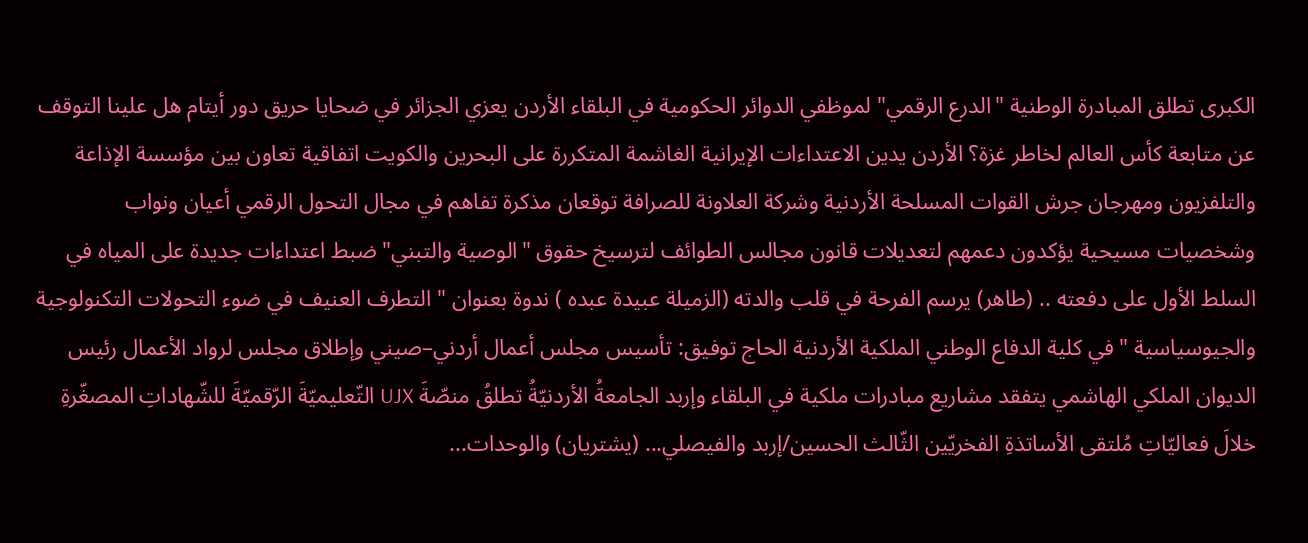الكبرى تطلق المبادرة الوطنية "الدرع الرقمي" لموظفي الدوائر الحكومية في البلقاء الأردن يعزي الجزائر في ضحايا حريق دور أيتام هل علينا التوقف عن متابعة كأس العالم لخاطر غزة؟ الأردن يدين الاعتداءات الإيرانية الغاشمة المتكررة على البحرين والكويت اتفاقية تعاون بين مؤسسة الإذاعة والتلفزيون ومهرجان جرش القوات المسلحة الأردنية وشركة العلاونة للصرافة توقعان مذكرة تفاهم في مجال التحول الرقمي أعيان ونواب وشخصيات مسيحية يؤكدون دعمهم لتعديلات قانون مجالس الطوائف لترسيخ حقوق "الوصية والتبني" ضبط اعتداءات جديدة على المياه في السلط الأول على دفعته .. (طاهر) يرسم الفرحة في قلب والدته (الزميلة عبيدة عبده ) ندوة بعنوان " التطرف العنيف في ضوء التحولات التكنولوجية والجيوسياسية " في كلية الدفاع الوطني الملكية الأردنية الحاج توفيق: تأسيس مجلس أعمال أردني–صيني وإطلاق مجلس لرواد الأعمال رئيس الديوان الملكي الهاشمي يتفقد مشاريع مبادرات ملكية في البلقاء وإربد الجامعةُ الأردنيّةُ تطلقُ منصّةَ UJX التّعليميّةَ الرّقميّةَ للشّهاداتِ المصغّرةِ خلالَ فعاليّاتِ مُلتقى الأساتذةِ الفخريّين الثّالث الحسين/إربد والفيصلي... (يشتريان) والوحدات...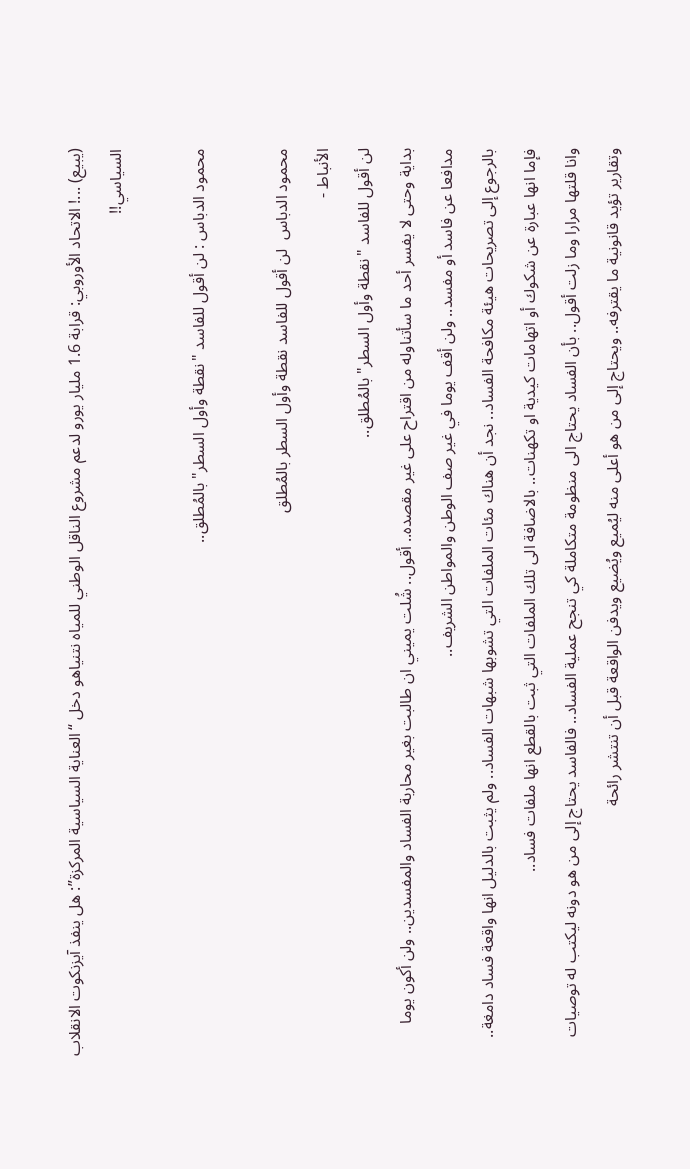(يبيع) ...! الاتحاد الأوروبي: قرابة 1.6 مليار يورو لدعم مشروع الناقل الوطني للمياه نتنياهو دخل “العناية السياسية المركزة”: هل ينفذ آيزنكوت الانقلاب السياسي!!

محمود الدباس : لن أقول للفاسد "نقطة وأول السطر" بالمُطلق..

محمود الدباس  لن أقول للفاسد نقطة وأول السطر بالمُطلق
الأنباط -
لن أقول للفاسد "نقطة وأول السطر" بالمُطلق..
بداية وحتى لا يفسر أحد ما سأتناوله من اقتراح على غير مقصده.. أقول.. شُلت يميني ان طالبت بغير محاربة الفساد والمفسدين.. ولن أكون يوما مدافعا عن فاسد أو مفسد.. ولن أقف يوما في غير صف الوطن والمواطن الشريف..
بالرجوع إلى تصريحات هيئة مكافحة الفساد.. نجد أن هناك مئات الملفات التي تشوبها شبهات الفساد.. ولم يثبت بالدليل انها واقعة فساد دامغة.. فإما انها عبارة عن شكوك أو اتهامات كيدية او تكهنات.. بالاضافة الى تلك الملفات التي ثبت بالقطع انها ملفات فساد..
وانا قلتها مرارا وما زلت أقول.. بأن الفساد يحتاج الى منظومة متكاملة كي تنجح عملية الفساد.. فالفاسد يحتاج إلى من هو دونه ليكتب له توصيات وتقارير تؤيد قانونية ما يقترفه.. ويحتاج إلى من هو أعلى منه ليُميع ويُضيع ويدفن الواقعة قبل أن تنتشر رائحة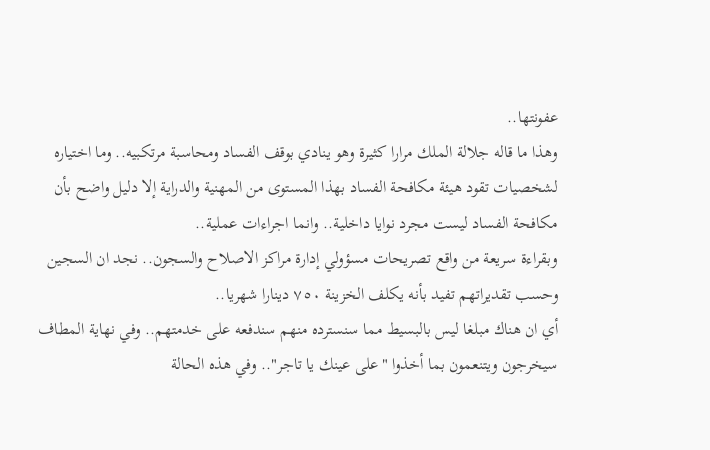عفونتها..
وهذا ما قاله جلالة الملك مرارا كثيرة وهو ينادي بوقف الفساد ومحاسبة مرتكبيه.. وما اختياره لشخصيات تقود هيئة مكافحة الفساد بهذا المستوى من المهنية والدراية إلا دليل واضح بأن مكافحة الفساد ليست مجرد نوايا داخلية.. وانما اجراءات عملية..
وبقراءة سريعة من واقع تصريحات مسؤولي إدارة مراكز الاصلاح والسجون.. نجد ان السجين وحسب تقديراتهم تفيد بأنه يكلف الخزينة ٧٥٠ دينارا شهريا..
أي ان هناك مبلغا ليس بالبسيط مما سنسترده منهم سندفعه على خدمتهم.. وفي نهاية المطاف سيخرجون ويتنعمون بما أخذوا "على عينك يا تاجر".. وفي هذه الحالة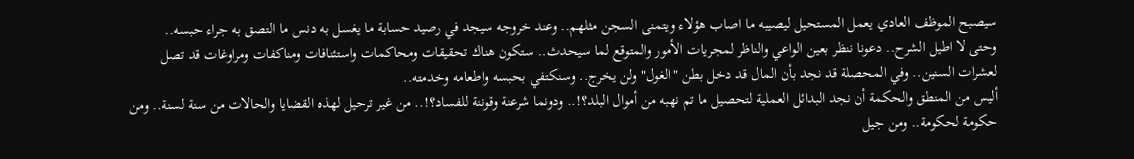سيصبح الموظف العادي يعمل المستحيل ليصيبه ما اصاب هؤلاء ويتمنى السجن مثلهم.. وعند خروجه سيجد في رصيد حسابة ما يغسل به دنس ما التصق به جراء حبسه..
وحتى لا اطيل الشرح.. دعونا ننظر بعين الواعي والناظر لمجريات الأمور والمتوقع لما سيحدث.. ستكون هناك تحقيقات ومحاكمات واستئنافات ومناكفات ومراوغات قد تصل لعشرات السنين.. وفي المحصلة قد نجد بأن المال قد دخل بطن "الغول" ولن يخرج.. وسنكتفي بحبسه واطعامه وخدمته..
أليس من المنطق والحكمة أن نجد البدائل العملية لتحصيل ما تم نهبه من أموال البلد؟!.. ودونما شرعنة وقوننة للفساد؟!.. من غير ترحيل لهذه القضايا والحالات من سنة لسنة.. ومن حكومة لحكومة.. ومن جيل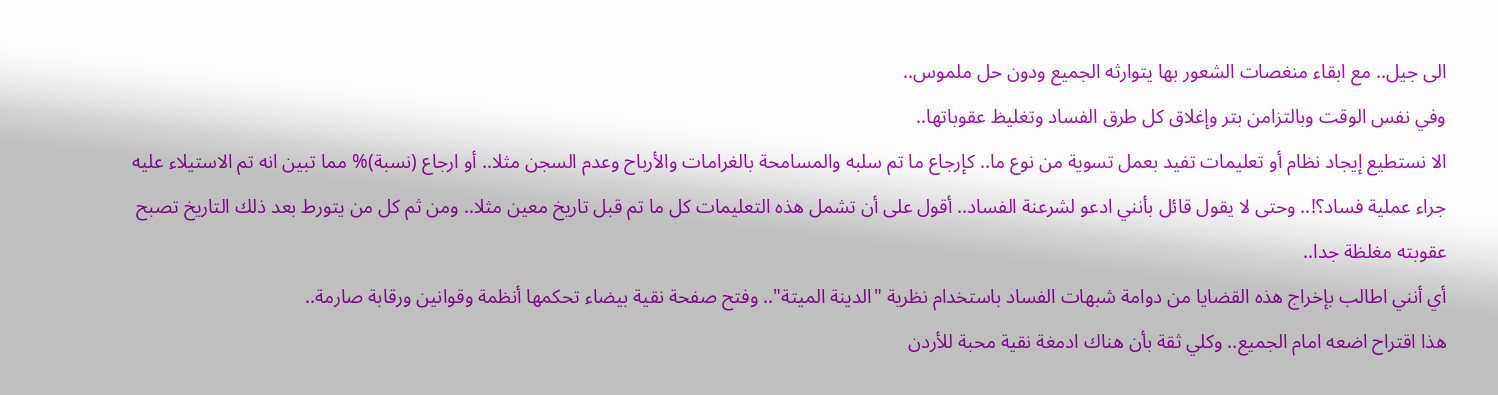الى جيل.. مع ابقاء منغصات الشعور بها يتوارثه الجميع ودون حل ملموس..
وفي نفس الوقت وبالتزامن بتر وإغلاق كل طرق الفساد وتغليظ عقوباتها..
الا نستطيع إيجاد نظام أو تعليمات تفيد بعمل تسوية من نوع ما.. كإرجاع ما تم سلبه والمسامحة بالغرامات والأرباح وعدم السجن مثلا.. أو ارجاع (نسبة)% مما تبين انه تم الاستيلاء عليه جراء عملية فساد؟!.. وحتى لا يقول قائل بأنني ادعو لشرعنة الفساد.. أقول على أن تشمل هذه التعليمات كل ما تم قبل تاريخ معين مثلا.. ومن ثم كل من يتورط بعد ذلك التاريخ تصبح عقوبته مغلظة جدا..
أي أنني اطالب بإخراج هذه القضايا من دوامة شبهات الفساد باستخدام نظرية "الدينة الميتة".. وفتح صفحة نقية بيضاء تحكمها أنظمة وقوانين ورقابة صارمة..
هذا اقتراح اضعه امام الجميع.. وكلي ثقة بأن هناك ادمغة نقية محبة للأردن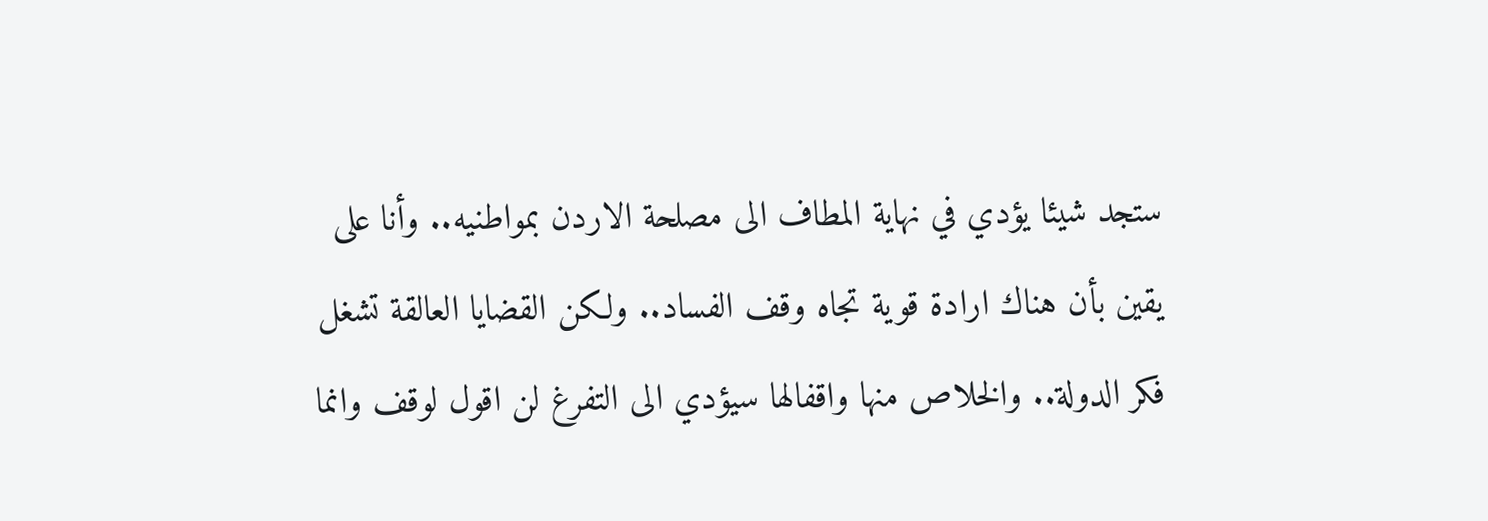ستجد شيئا يؤدي في نهاية المطاف الى مصلحة الاردن بمواطنيه.. وأنا على يقين بأن هناك ارادة قوية تجاه وقف الفساد.. ولكن القضايا العالقة تشغل فكر الدولة.. والخلاص منها واقفالها سيؤدي الى التفرغ لن اقول لوقف وانما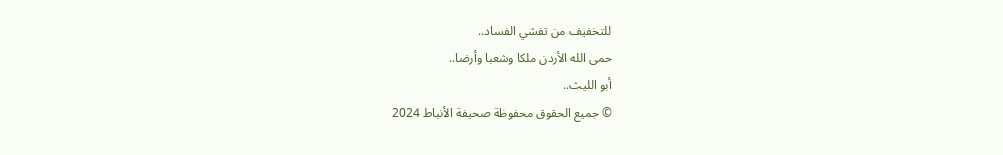للتخفيف من تفشي الفساد..
حمى الله الأردن ملكا وشعبا وأرضا..
أبو الليث..
© جميع الحقوق محفوظة صحيفة الأنباط 2024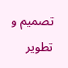تصميم و تطوير